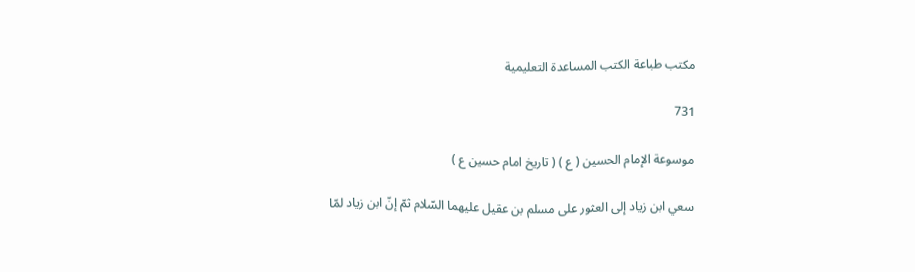مكتب طباعة الكتب المساعدة التعليمية

731

موسوعة الإمام الحسين ( ع ) ( تاريخ امام حسين ع )

سعي ابن زياد إلى العثور على مسلم بن عقيل عليهما السّلام ثمّ إنّ ابن زياد لمّا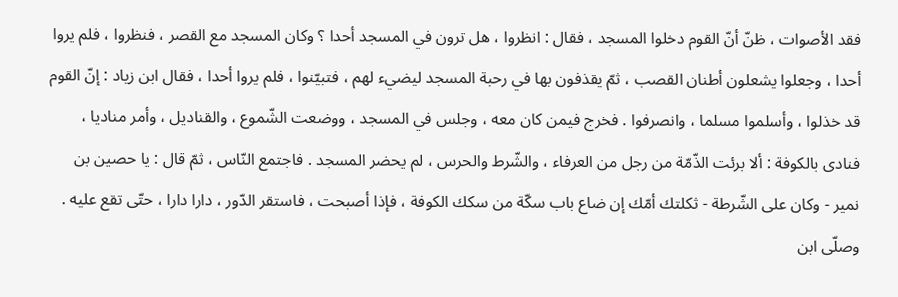فقد الأصوات ، ظنّ أنّ القوم دخلوا المسجد ، فقال : انظروا ، هل ترون في المسجد أحدا ؟ وكان المسجد مع القصر ، فنظروا ، فلم يروا أحدا ، وجعلوا يشعلون أطنان القصب ، ثمّ يقذفون بها في رحبة المسجد ليضيء لهم ، فتبيّنوا ، فلم يروا أحدا ، فقال ابن زياد : إنّ القوم قد خذلوا ، وأسلموا مسلما ، وانصرفوا . فخرج فيمن كان معه ، وجلس في المسجد ، ووضعت الشّموع ، والقناديل ، وأمر مناديا ، فنادى بالكوفة : ألا برئت الذّمّة من رجل من العرفاء ، والشّرط والحرس ، لم يحضر المسجد . فاجتمع النّاس ، ثمّ قال : يا حصين بن نمير - وكان على الشّرطة - ثكلتك أمّك إن ضاع باب سكّة من سكك الكوفة ، فإذا أصبحت ، فاستقر الدّور ، دارا دارا ، حتّى تقع عليه . وصلّى ابن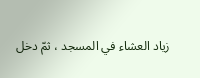زياد العشاء في المسجد ، ثمّ دخل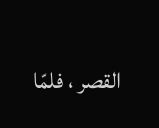القصر ، فلمّا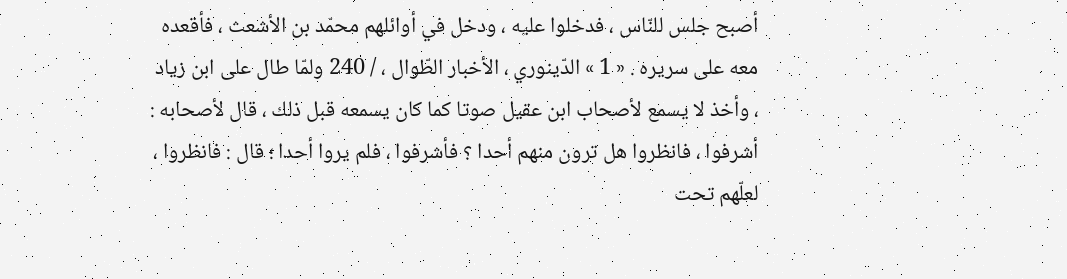أصبح جلس للنّاس ، فدخلوا عليه ، ودخل في أوائلهم محمّد بن الأشعث ، فأقعده معه على سريره . « 1 » الدّينوري ، الأخبار الطّوال ، / 240 ولمّا طال على ابن زياد ، وأخذ لا يسمع لأصحاب ابن عقيل صوتا كما كان يسمعه قبل ذلك ، قال لأصحابه : أشرفوا ، فانظروا هل ترون منهم أحدا ؟ فأشرفوا ، فلم يروا أحدا ؛ قال : فانظروا ، لعلّهم تحت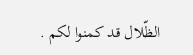الظّلال قد كمنوا لكم .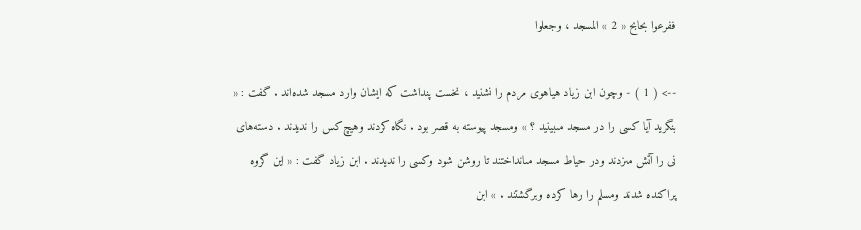ففرعوا بحابح « 2 » المسجد ، وجعلوا

--> ( 1 ) - وچون ابن زياد هياهوى مردم را نشنيد ، نخست پنداشت كه ايشان وارد مسجد شده‌اند . گفت : « بنگريد آيا كسى را در مسجد مىبينيد ؟ » ومسجد پيوسته به قصر بود . نگاه كردند وهيچ‌كس را نديدند . دسته‌هاى نى را آتش مىزدند ودر حياط مسجد مىانداختند تا روشن شود وكسى را نديدند . ابن زياد گفت : « اين گروه پراكنده شدند ومسلم را رها كرده وبرگشتند . » ابن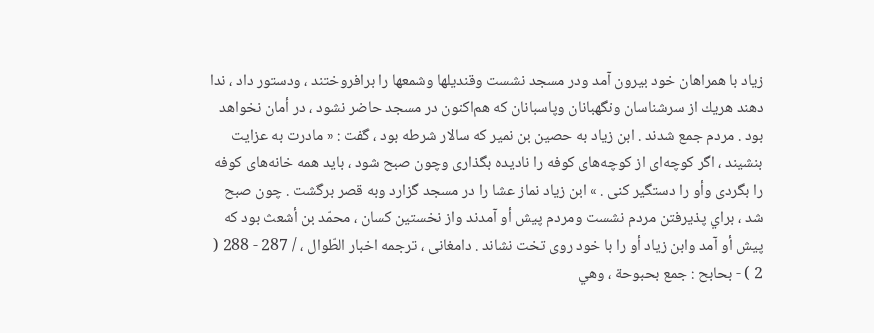زياد با همراهان خود بيرون آمد ودر مسجد نشست وقنديلها وشمعها را برافروختند ، ودستور داد ، ندا دهند هريك از سرشناسان ونگهبانان وپاسبانان كه هم‌اكنون در مسجد حاضر نشود ، در أمان نخواهد بود . مردم جمع شدند . ابن زياد به حصين بن نمير كه سالار شرطه بود ، گفت : « مادرت به عزايت بنشيند ، اگر كوچه‌اى از كوچه‌هاى كوفه را ناديده بگذارى وچون صبح شود ، بايد همه خانه‌هاى كوفه را بگردى وأو را دستگير كنى . » ابن زياد نماز عشا را در مسجد گزارد وبه قصر برگشت . چون صبح شد ، براي پذيرفتن مردم نشست ومردم پيش أو آمدند واز نخستين كسان ، محمّد بن أشعث بود كه پيش أو آمد وابن زياد أو را با خود روى تخت نشاند . دامغانى ، ترجمه اخبار الطّوال ، / 287 - 288 ( 2 ) - بحابح : جمع بحبوحة ، وهي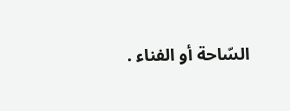السّاحة أو الفناء .